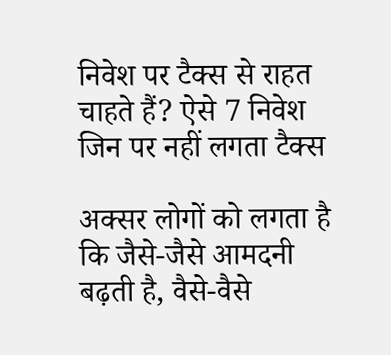निवेश पर टैक्स से राहत चाहते हैं? ऐसे 7 निवेश जिन पर नहीं लगता टैक्स

अक्सर लोगों को लगता है कि जैसे-जैसे आमदनी बढ़ती है, वैसे-वैसे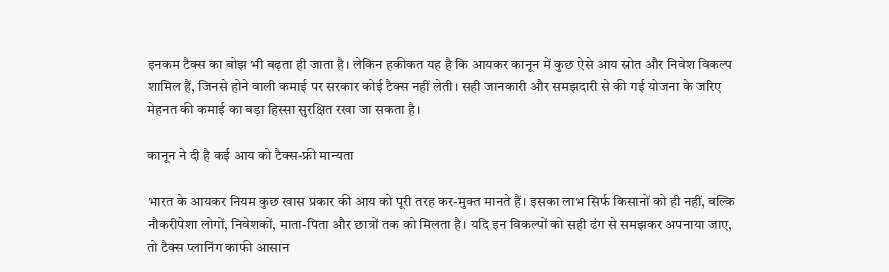इनकम टैक्स का बोझ भी बढ़ता ही जाता है। लेकिन हकीकत यह है कि आयकर कानून में कुछ ऐसे आय स्रोत और निवेश विकल्प शामिल हैं, जिनसे होने वाली कमाई पर सरकार कोई टैक्स नहीं लेती। सही जानकारी और समझदारी से की गई योजना के जरिए मेहनत की कमाई का बड़ा हिस्सा सुरक्षित रखा जा सकता है।

कानून ने दी है कई आय को टैक्स-फ्री मान्यता

भारत के आयकर नियम कुछ खास प्रकार की आय को पूरी तरह कर-मुक्त मानते हैं। इसका लाभ सिर्फ किसानों को ही नहीं, बल्कि नौकरीपेशा लोगों, निवेशकों, माता-पिता और छात्रों तक को मिलता है। यदि इन विकल्पों को सही ढंग से समझकर अपनाया जाए, तो टैक्स प्लानिंग काफी आसान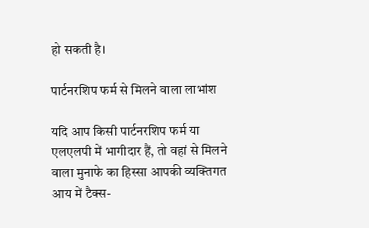हो सकती है।

पार्टनरशिप फर्म से मिलने वाला लाभांश

यदि आप किसी पार्टनरशिप फर्म या एलएलपी में भागीदार हैं, तो वहां से मिलने वाला मुनाफे का हिस्सा आपकी व्यक्तिगत आय में टैक्स-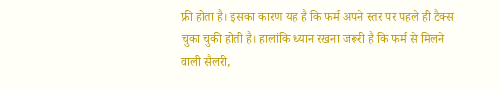फ्री होता है। इसका कारण यह है कि फर्म अपने स्तर पर पहले ही टैक्स चुका चुकी होती है। हालांकि ध्यान रखना जरूरी है कि फर्म से मिलने वाली सैलरी,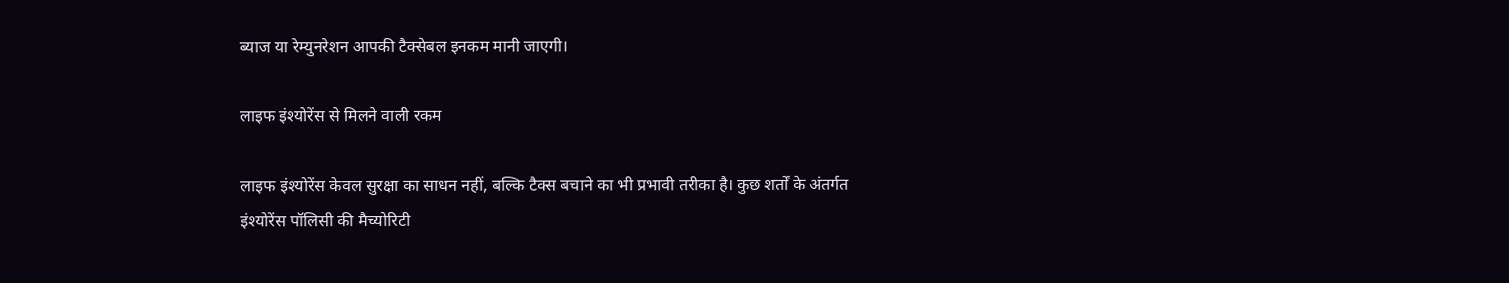ब्याज या रेम्युनरेशन आपकी टैक्सेबल इनकम मानी जाएगी।

लाइफ इंश्योरेंस से मिलने वाली रकम

लाइफ इंश्योरेंस केवल सुरक्षा का साधन नहीं, बल्कि टैक्स बचाने का भी प्रभावी तरीका है। कुछ शर्तों के अंतर्गत इंश्योरेंस पॉलिसी की मैच्योरिटी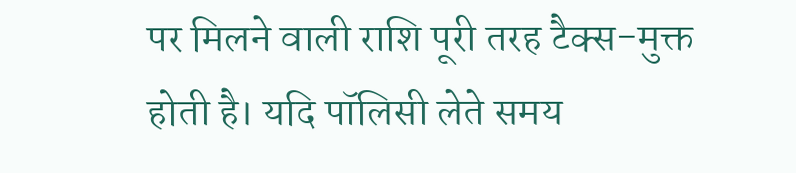पर मिलने वाली राशि पूरी तरह टैक्स-मुक्त होती है। यदि पॉलिसी लेते समय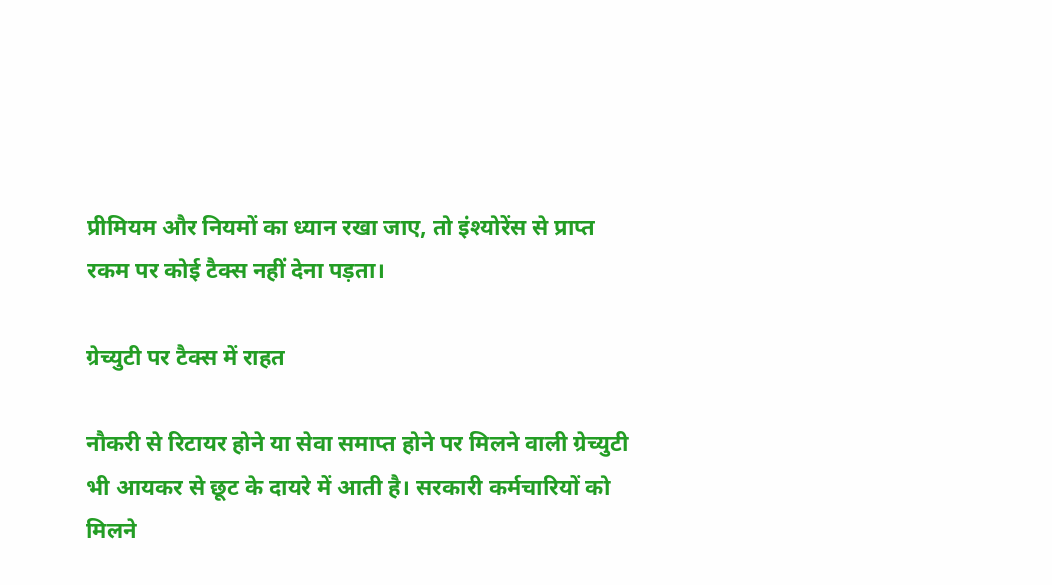प्रीमियम और नियमों का ध्यान रखा जाए, तो इंश्योरेंस से प्राप्त रकम पर कोई टैक्स नहीं देना पड़ता।

ग्रेच्युटी पर टैक्स में राहत

नौकरी से रिटायर होने या सेवा समाप्त होने पर मिलने वाली ग्रेच्युटी भी आयकर से छूट के दायरे में आती है। सरकारी कर्मचारियों को मिलने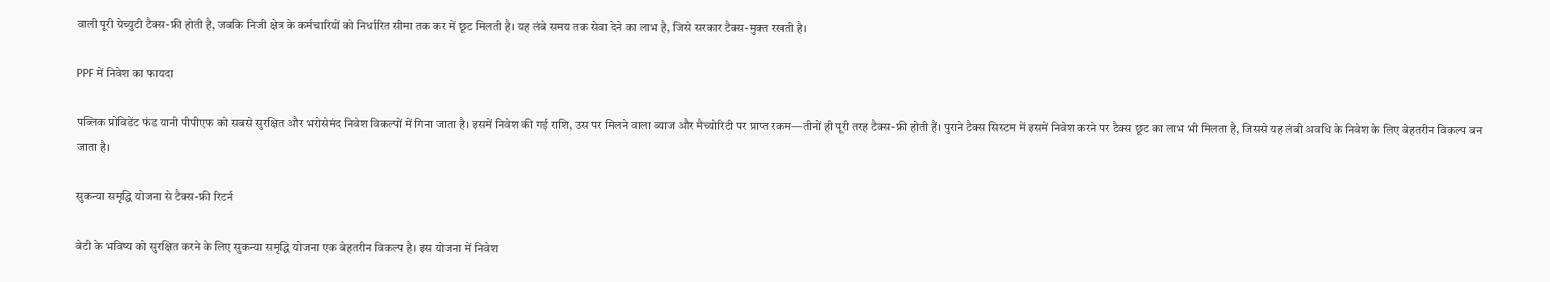वाली पूरी ग्रेच्युटी टैक्स-फ्री होती है, जबकि निजी क्षेत्र के कर्मचारियों को निर्धारित सीमा तक कर में छूट मिलती है। यह लंबे समय तक सेवा देने का लाभ है, जिसे सरकार टैक्स-मुक्त रखती है।

PPF में निवेश का फायदा

पब्लिक प्रोविडेंट फंड यानी पीपीएफ को सबसे सुरक्षित और भरोसेमंद निवेश विकल्पों में गिना जाता है। इसमें निवेश की गई राशि, उस पर मिलने वाला ब्याज और मैच्योरिटी पर प्राप्त रकम—तीनों ही पूरी तरह टैक्स-फ्री होती हैं। पुराने टैक्स सिस्टम में इसमें निवेश करने पर टैक्स छूट का लाभ भी मिलता है, जिससे यह लंबी अवधि के निवेश के लिए बेहतरीन विकल्प बन जाता है।

सुकन्या समृद्धि योजना से टैक्स-फ्री रिटर्न

बेटी के भविष्य को सुरक्षित करने के लिए सुकन्या समृद्धि योजना एक बेहतरीन विकल्प है। इस योजना में निवेश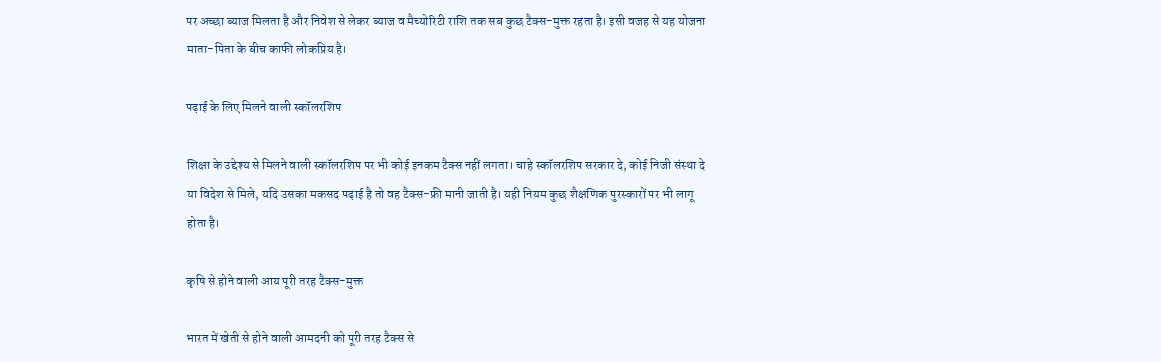पर अच्छा ब्याज मिलता है और निवेश से लेकर ब्याज व मैच्योरिटी राशि तक सब कुछ टैक्स-मुक्त रहता है। इसी वजह से यह योजना माता-पिता के बीच काफी लोकप्रिय है।

पढ़ाई के लिए मिलने वाली स्कॉलरशिप

शिक्षा के उद्देश्य से मिलने वाली स्कॉलरशिप पर भी कोई इनकम टैक्स नहीं लगता। चाहे स्कॉलरशिप सरकार दे, कोई निजी संस्था दे या विदेश से मिले, यदि उसका मकसद पढ़ाई है तो वह टैक्स-फ्री मानी जाती है। यही नियम कुछ शैक्षणिक पुरस्कारों पर भी लागू होता है।

कृषि से होने वाली आय पूरी तरह टैक्स-मुक्त

भारत में खेती से होने वाली आमदनी को पूरी तरह टैक्स से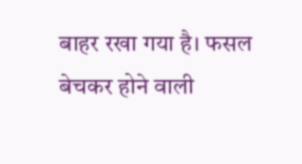बाहर रखा गया है। फसल बेचकर होने वाली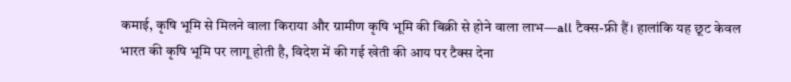कमाई, कृषि भूमि से मिलने वाला किराया और ग्रामीण कृषि भूमि की बिक्री से होने वाला लाभ—all टैक्स-फ्री हैं। हालांकि यह छूट केवल भारत की कृषि भूमि पर लागू होती है, विदेश में की गई खेती की आय पर टैक्स देना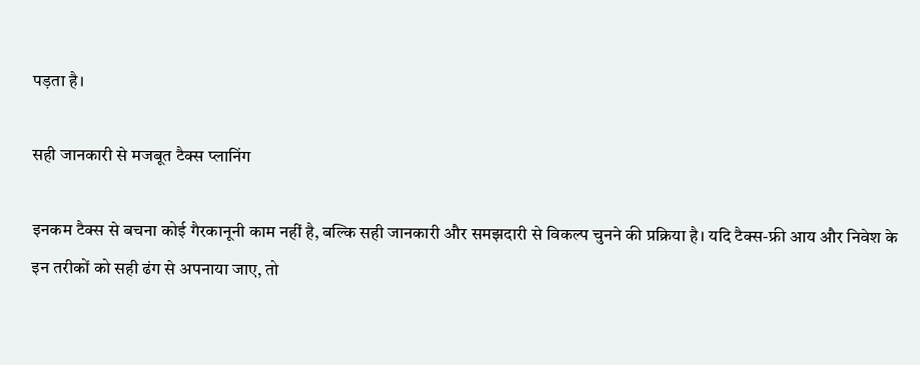पड़ता है।

सही जानकारी से मजबूत टैक्स प्लानिंग

इनकम टैक्स से बचना कोई गैरकानूनी काम नहीं है, बल्कि सही जानकारी और समझदारी से विकल्प चुनने की प्रक्रिया है। यदि टैक्स-फ्री आय और निवेश के इन तरीकों को सही ढंग से अपनाया जाए, तो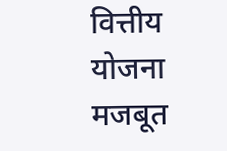वित्तीय योजना मजबूत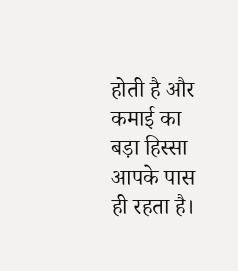होती है और कमाई का बड़ा हिस्सा आपके पास ही रहता है।